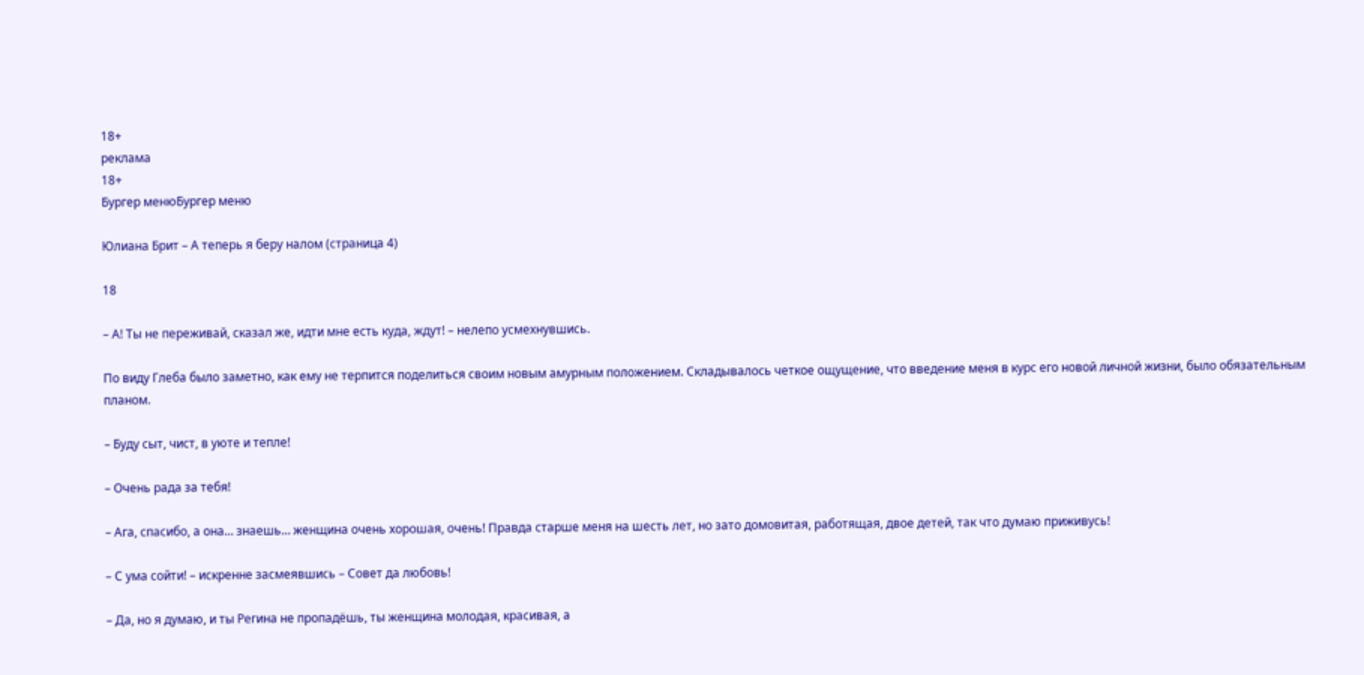18+
реклама
18+
Бургер менюБургер меню

Юлиана Брит – А теперь я беру налом (страница 4)

18

– А! Ты не переживай, сказал же, идти мне есть куда, ждут! – нелепо усмехнувшись.

По виду Глеба было заметно, как ему не терпится поделиться своим новым амурным положением. Складывалось четкое ощущение, что введение меня в курс его новой личной жизни, было обязательным планом.

– Буду сыт, чист, в уюте и тепле!

– Очень рада за тебя!

– Ага, спасибо, а она… знаешь… женщина очень хорошая, очень! Правда старше меня на шесть лет, но зато домовитая, работящая, двое детей, так что думаю приживусь!

– С ума сойти! – искренне засмеявшись – Совет да любовь!

– Да, но я думаю, и ты Регина не пропадёшь, ты женщина молодая, красивая, а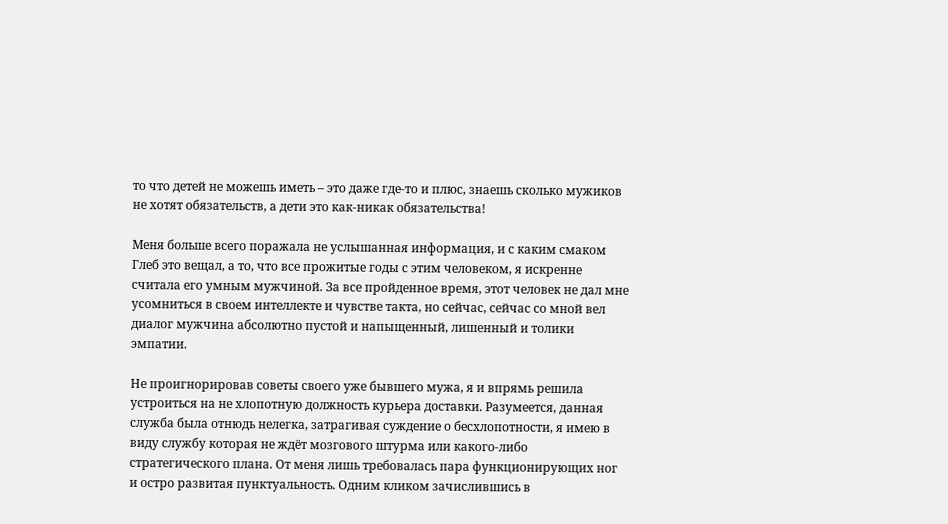то что детей не можешь иметь – это даже где-то и плюс, знаешь сколько мужиков не хотят обязательств, а дети это как-никак обязательства!

Меня больше всего поражала не услышанная информация, и с каким смаком Глеб это вещал, а то, что все прожитые годы с этим человеком, я искренне считала его умным мужчиной. За все пройденное время, этот человек не дал мне усомниться в своем интеллекте и чувстве такта, но сейчас, сейчас со мной вел диалог мужчина абсолютно пустой и напыщенный, лишенный и толики эмпатии.

Не проигнорировав советы своего уже бывшего мужа, я и впрямь решила устроиться на не хлопотную должность курьера доставки. Разумеется, данная служба была отнюдь нелегка, затрагивая суждение о бесхлопотности, я имею в виду службу которая не ждёт мозгового штурма или какого-либо стратегического плана. От меня лишь требовалась пара функционирующих ног и остро развитая пунктуальность. Одним кликом зачислившись в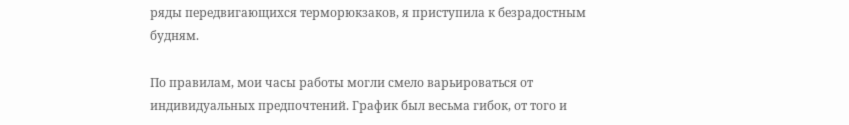ряды передвигающихся терморюкзаков, я приступила к безрадостным будням.

По правилам, мои часы работы могли смело варьироваться от индивидуальных предпочтений. График был весьма гибок, от того и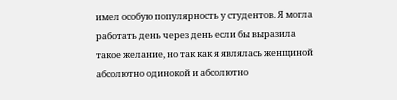имел особую популярность у студентов. Я могла работать день через день если бы выразила такое желание, но так как я являлась женщиной абсолютно одинокой и абсолютно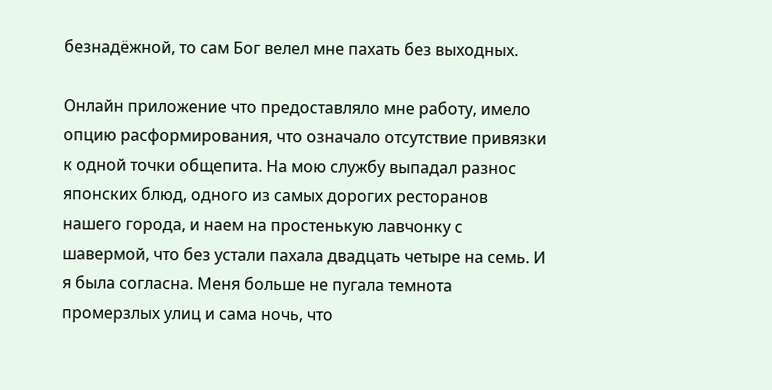безнадёжной, то сам Бог велел мне пахать без выходных.

Онлайн приложение что предоставляло мне работу, имело опцию расформирования, что означало отсутствие привязки к одной точки общепита. На мою службу выпадал разнос японских блюд, одного из самых дорогих ресторанов нашего города, и наем на простенькую лавчонку с шавермой, что без устали пахала двадцать четыре на семь. И я была согласна. Меня больше не пугала темнота промерзлых улиц и сама ночь, что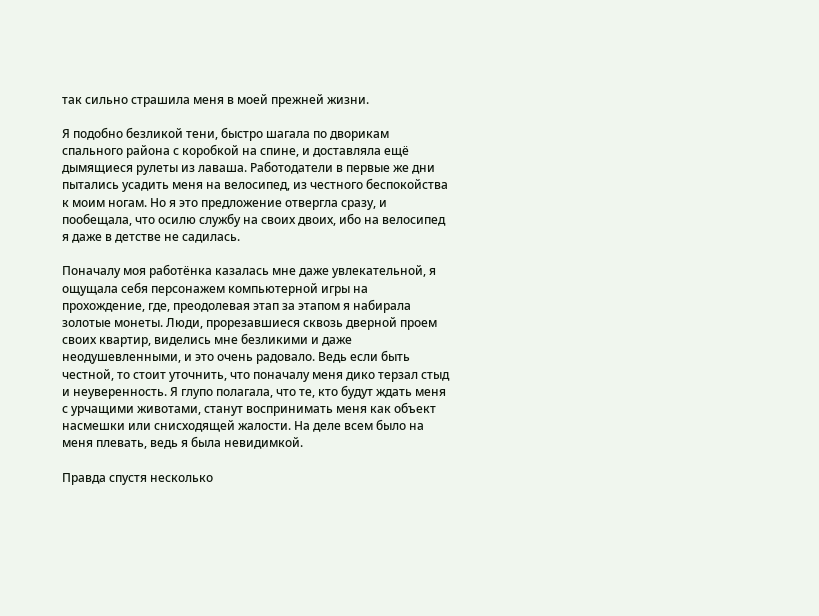так сильно страшила меня в моей прежней жизни.

Я подобно безликой тени, быстро шагала по дворикам спального района с коробкой на спине, и доставляла ещё дымящиеся рулеты из лаваша. Работодатели в первые же дни пытались усадить меня на велосипед, из честного беспокойства к моим ногам. Но я это предложение отвергла сразу, и пообещала, что осилю службу на своих двоих, ибо на велосипед я даже в детстве не садилась.

Поначалу моя работёнка казалась мне даже увлекательной, я ощущала себя персонажем компьютерной игры на прохождение, где, преодолевая этап за этапом я набирала золотые монеты. Люди, прорезавшиеся сквозь дверной проем своих квартир, виделись мне безликими и даже неодушевленными, и это очень радовало. Ведь если быть честной, то стоит уточнить, что поначалу меня дико терзал стыд и неуверенность. Я глупо полагала, что те, кто будут ждать меня с урчащими животами, станут воспринимать меня как объект насмешки или снисходящей жалости. На деле всем было на меня плевать, ведь я была невидимкой.

Правда спустя несколько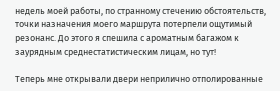недель моей работы, по странному стечению обстоятельств, точки назначения моего маршрута потерпели ощутимый резонанс. До этого я спешила с ароматным багажом к заурядным среднестатистическим лицам, но тут!

Теперь мне открывали двери неприлично отполированные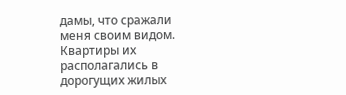дамы, что сражали меня своим видом. Квартиры их располагались в дорогущих жилых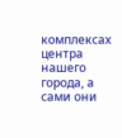комплексах центра нашего города, а сами они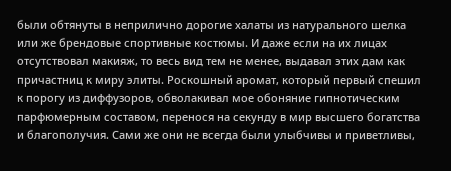были обтянуты в неприлично дорогие халаты из натурального шелка или же брендовые спортивные костюмы. И даже если на их лицах отсутствовал макияж, то весь вид тем не менее, выдавал этих дам как причастниц к миру элиты. Роскошный аромат, который первый спешил к порогу из диффузоров, обволакивал мое обоняние гипнотическим парфюмерным составом, перенося на секунду в мир высшего богатства и благополучия. Сами же они не всегда были улыбчивы и приветливы,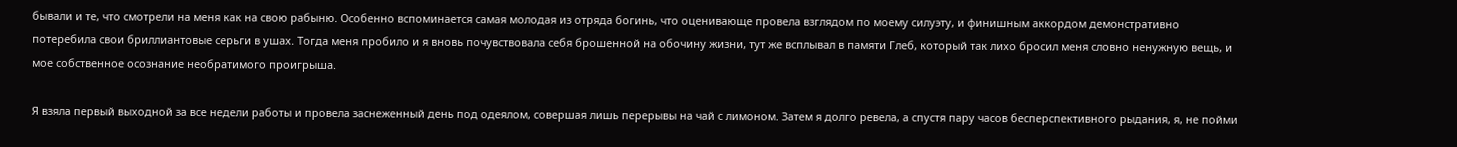бывали и те, что смотрели на меня как на свою рабыню. Особенно вспоминается самая молодая из отряда богинь, что оценивающе провела взглядом по моему силуэту, и финишным аккордом демонстративно потеребила свои бриллиантовые серьги в ушах. Тогда меня пробило и я вновь почувствовала себя брошенной на обочину жизни, тут же всплывал в памяти Глеб, который так лихо бросил меня словно ненужную вещь, и мое собственное осознание необратимого проигрыша.

Я взяла первый выходной за все недели работы и провела заснеженный день под одеялом, совершая лишь перерывы на чай с лимоном. Затем я долго ревела, а спустя пару часов бесперспективного рыдания, я, не пойми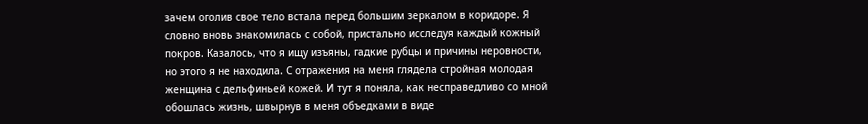зачем оголив свое тело встала перед большим зеркалом в коридоре. Я словно вновь знакомилась с собой, пристально исследуя каждый кожный покров. Казалось, что я ищу изъяны, гадкие рубцы и причины неровности, но этого я не находила. С отражения на меня глядела стройная молодая женщина с дельфиньей кожей. И тут я поняла, как несправедливо со мной обошлась жизнь, швырнув в меня объедками в виде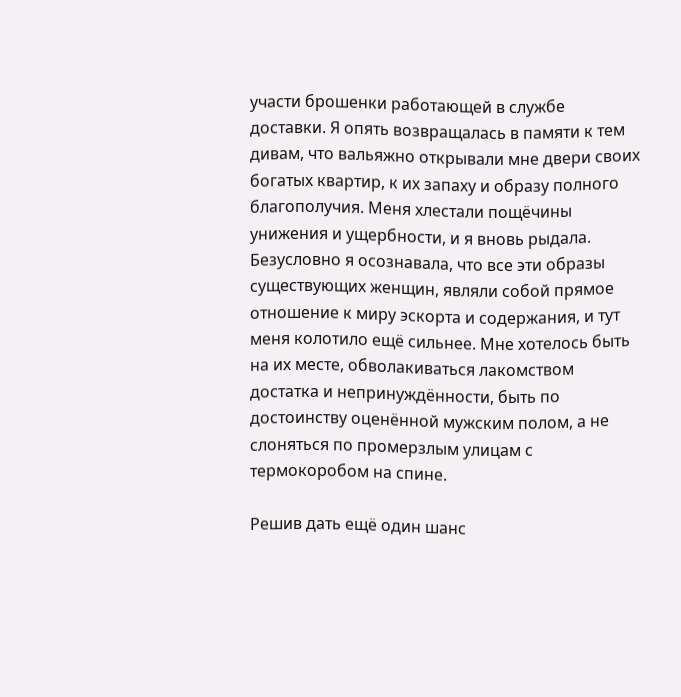участи брошенки работающей в службе доставки. Я опять возвращалась в памяти к тем дивам, что вальяжно открывали мне двери своих богатых квартир, к их запаху и образу полного благополучия. Меня хлестали пощёчины унижения и ущербности, и я вновь рыдала. Безусловно я осознавала, что все эти образы существующих женщин, являли собой прямое отношение к миру эскорта и содержания, и тут меня колотило ещё сильнее. Мне хотелось быть на их месте, обволакиваться лакомством достатка и непринуждённости, быть по достоинству оценённой мужским полом, а не слоняться по промерзлым улицам с термокоробом на спине.

Решив дать ещё один шанс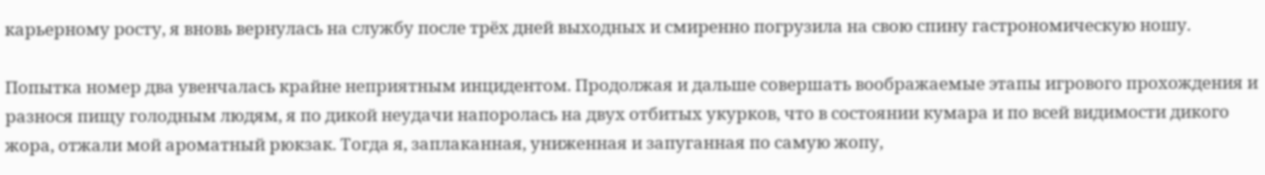карьерному росту, я вновь вернулась на службу после трёх дней выходных и смиренно погрузила на свою спину гастрономическую ношу.

Попытка номер два увенчалась крайне неприятным инцидентом. Продолжая и дальше совершать воображаемые этапы игрового прохождения и разнося пищу голодным людям, я по дикой неудачи напоролась на двух отбитых укурков, что в состоянии кумара и по всей видимости дикого жора, отжали мой ароматный рюкзак. Тогда я, заплаканная, униженная и запуганная по самую жопу,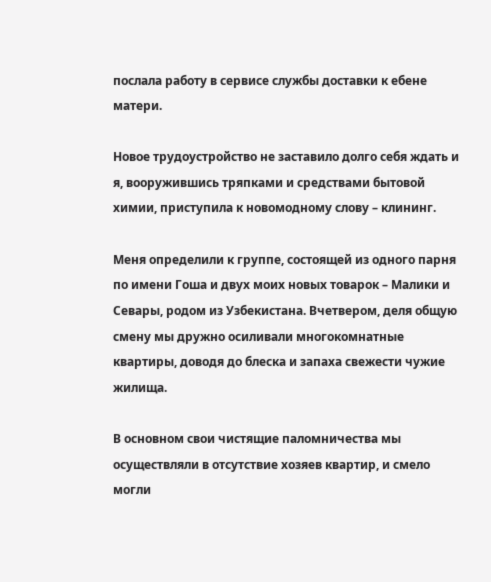послала работу в сервисе службы доставки к ебене матери.

Новое трудоустройство не заставило долго себя ждать и я, вооружившись тряпками и средствами бытовой химии, приступила к новомодному слову – клининг.

Меня определили к группе, состоящей из одного парня по имени Гоша и двух моих новых товарок – Малики и Севары, родом из Узбекистана. Вчетвером, деля общую смену мы дружно осиливали многокомнатные квартиры, доводя до блеска и запаха свежести чужие жилища.

В основном свои чистящие паломничества мы осуществляли в отсутствие хозяев квартир, и смело могли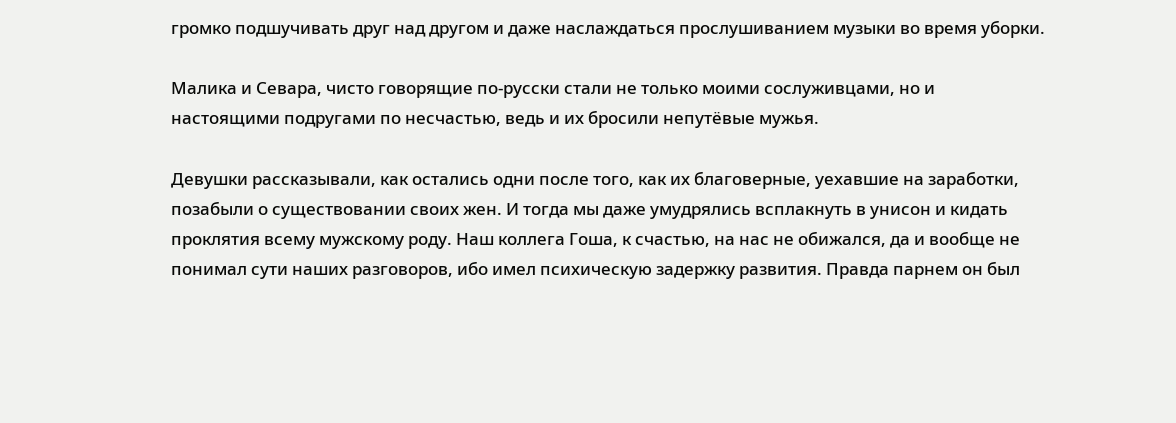громко подшучивать друг над другом и даже наслаждаться прослушиванием музыки во время уборки.

Малика и Севара, чисто говорящие по-русски стали не только моими сослуживцами, но и настоящими подругами по несчастью, ведь и их бросили непутёвые мужья.

Девушки рассказывали, как остались одни после того, как их благоверные, уехавшие на заработки, позабыли о существовании своих жен. И тогда мы даже умудрялись всплакнуть в унисон и кидать проклятия всему мужскому роду. Наш коллега Гоша, к счастью, на нас не обижался, да и вообще не понимал сути наших разговоров, ибо имел психическую задержку развития. Правда парнем он был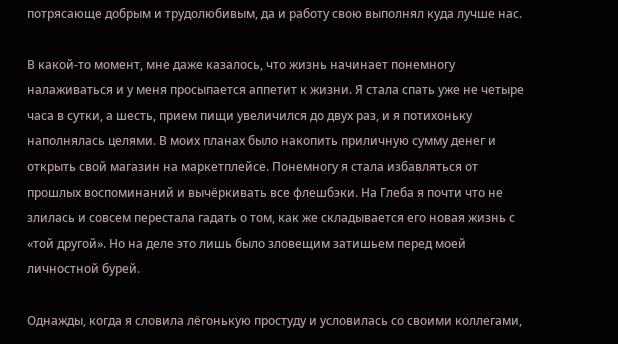потрясающе добрым и трудолюбивым, да и работу свою выполнял куда лучше нас.

В какой-то момент, мне даже казалось, что жизнь начинает понемногу налаживаться и у меня просыпается аппетит к жизни. Я стала спать уже не четыре часа в сутки, а шесть, прием пищи увеличился до двух раз, и я потихоньку наполнялась целями. В моих планах было накопить приличную сумму денег и открыть свой магазин на маркетплейсе. Понемногу я стала избавляться от прошлых воспоминаний и вычёркивать все флешбэки. На Глеба я почти что не злилась и совсем перестала гадать о том, как же складывается его новая жизнь с «той другой». Но на деле это лишь было зловещим затишьем перед моей личностной бурей.

Однажды, когда я словила лёгонькую простуду и условилась со своими коллегами,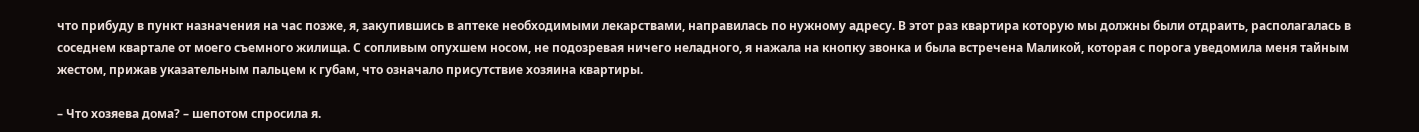что прибуду в пункт назначения на час позже, я, закупившись в аптеке необходимыми лекарствами, направилась по нужному адресу. В этот раз квартира которую мы должны были отдраить, располагалась в соседнем квартале от моего съемного жилища. С сопливым опухшем носом, не подозревая ничего неладного, я нажала на кнопку звонка и была встречена Маликой, которая с порога уведомила меня тайным жестом, прижав указательным пальцем к губам, что означало присутствие хозяина квартиры.

– Что хозяева дома? – шепотом спросила я.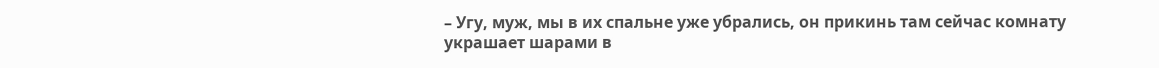– Угу, муж, мы в их спальне уже убрались, он прикинь там сейчас комнату украшает шарами в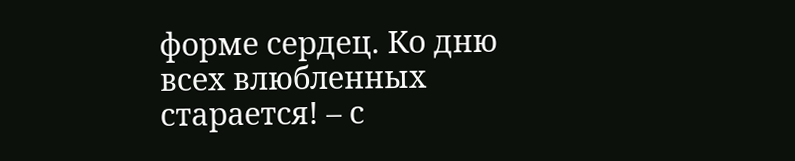форме сердец. Ко дню всех влюбленных старается! – с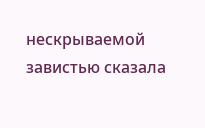нескрываемой завистью сказала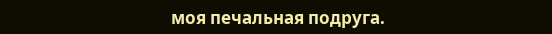моя печальная подруга.